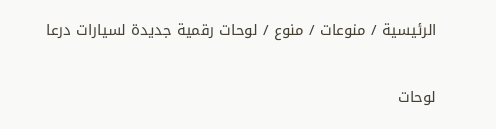الرئيسية / منوعات / منوع / لوحات رقمية جديدة لسيارات درعا

لوحات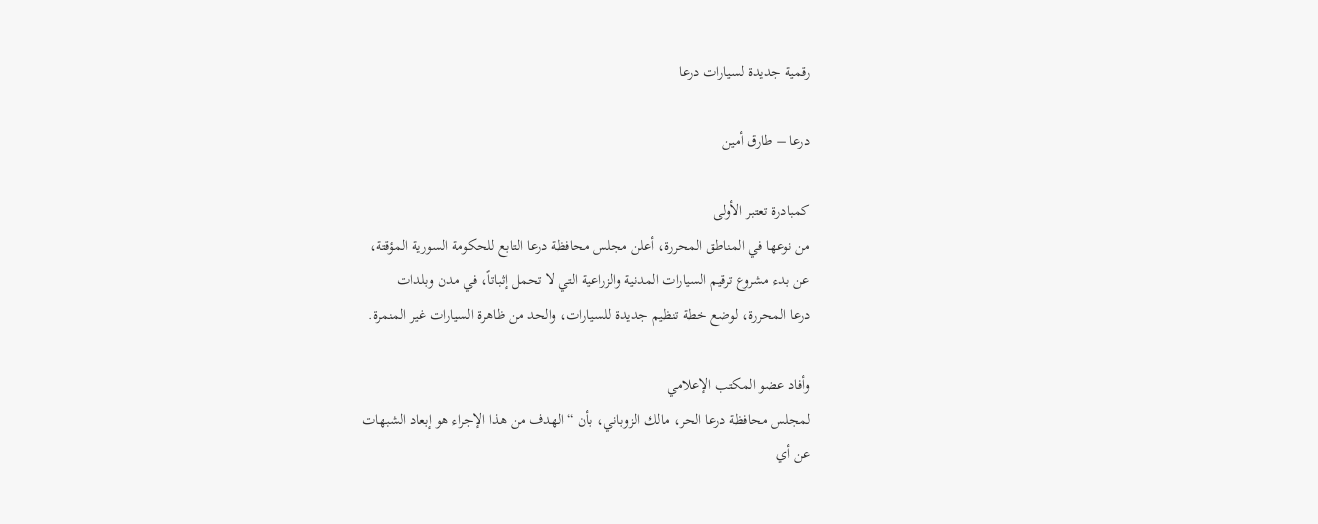رقمية جديدة لسيارات درعا

درعا – طارق أمين

كمبادرة تعتبر الأولى
من نوعها في المناطق المحررة، أعلن مجلس محافظة درعا التابع للحكومة السورية المؤقتة،
عن بدء مشروع ترقيم السيارات المدنية والزراعية التي لا تحمل إثباتاً، في مدن وبلدات
درعا المحررة، لوضع خطة تنظيم جديدة للسيارات، والحد من ظاهرة السيارات غير المنمرة.

وأفاد عضو المكتب الإعلامي
لمجلس محافظة درعا الحر، مالك الزوباني، بأن “الهدف من هذا الإجراء هو إبعاد الشبهات
عن أي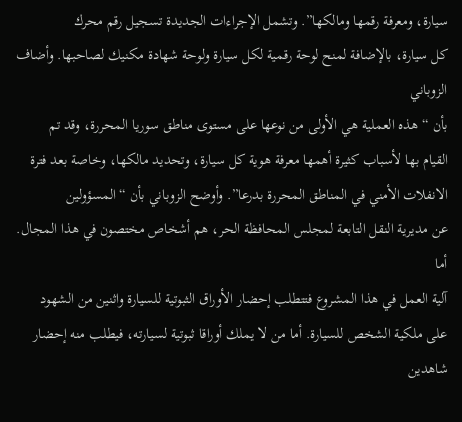سيارة، ومعرفة رقمها ومالكها”. وتشمل الإجراءات الجديدة تسجيل رقم محرك
كل سيارة، بالإضافة لمنح لوحة رقمية لكل سيارة ولوحة شهادة مكنيك لصاحبها. وأضاف الزوباني
بأن “هذه العملية هي الأولى من نوعها على مستوى مناطق سوريا المحررة، وقد تم
القيام بها لأسباب كثيرة أهمها معرفة هوية كل سيارة، وتحديد مالكها، وخاصة بعد فترة
الانفلات الأمني في المناطق المحررة بدرعا”. وأوضح الزوباني بأن “المسؤولين
عن مديرية النقل التابعة لمجلس المحافظة الحر، هم أشخاص مختصون في هذا المجال. أما
آلية العمل في هذا المشروع فتتطلب إحضار الأوراق الثبوتية للسيارة واثنين من الشهود
على ملكية الشخص للسيارة. أما من لا يملك أوراقا ثبوتية لسيارته، فيطلب منه إحضار شاهدين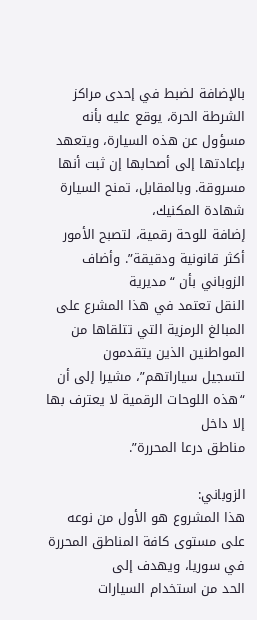بالإضافة لضبط في إحدى مراكز الشرطة الحرة، يوقع عليه بأنه مسؤول عن هذه السيارة، ويتعهد
بإعادتها إلى أصحابها إن ثبت أنها مسروقة. وبالمقابل، تمنح السيارة شهادة المكنيك،
إضافة للوحة رقمية، لتصبح الأمور أكثر قانونية ودقيقة”. وأضاف الزوباني بأن “مديرية
النقل تعتمد في هذا المشرع على المبالغ الرمزية التي تتلقاها من المواطنين الذين يتقدمون
لتسجيل سياراتهم”، مشيرا إلى أن “هذه اللوحات الرقمية لا يعترف بها إلا داخل
مناطق درعا المحررة”.

الزوباني:
هذا المشروع هو الأول من نوعه على مستوى كافة المناطق المحررة في سوريا، ويهدف إلى
الحد من استخدام السيارات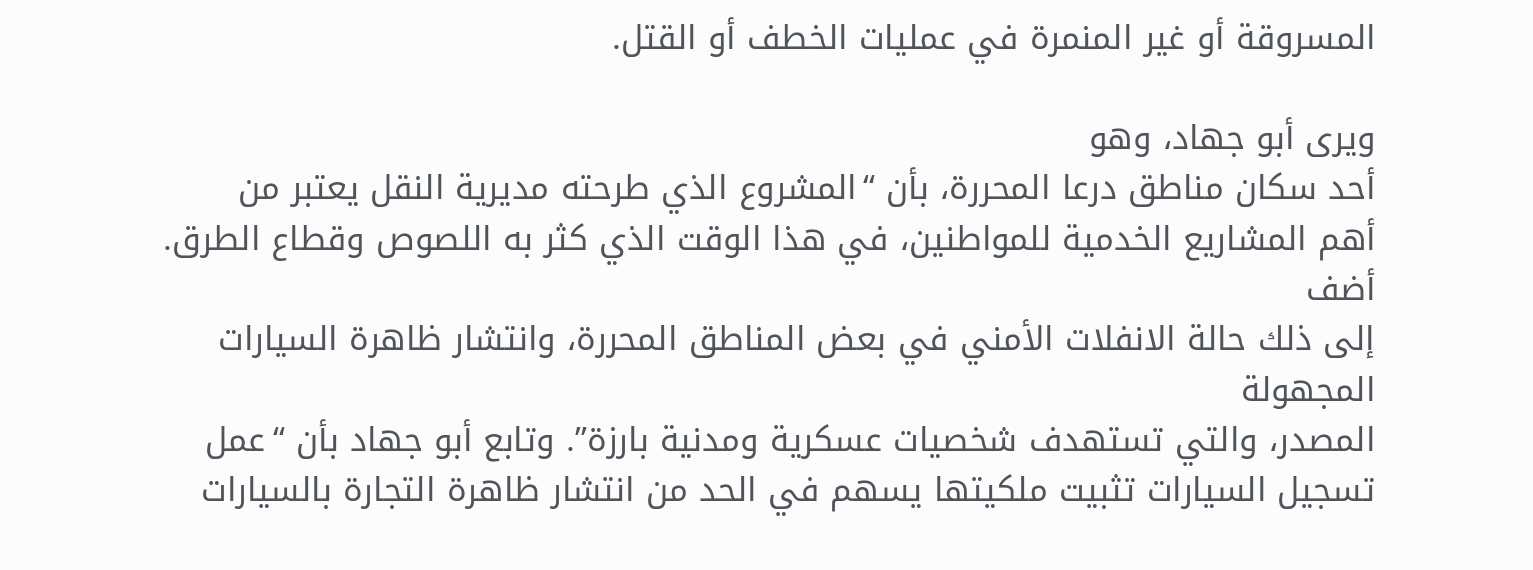المسروقة أو غير المنمرة في عمليات الخطف أو القتل.

ويرى أبو جهاد، وهو
أحد سكان مناطق درعا المحررة، بأن “المشروع الذي طرحته مديرية النقل يعتبر من
أهم المشاريع الخدمية للمواطنين، في هذا الوقت الذي كثر به اللصوص وقطاع الطرق. أضف
إلى ذلك حالة الانفلات الأمني في بعض المناطق المحررة، وانتشار ظاهرة السيارات المجهولة
المصدر، والتي تستهدف شخصيات عسكرية ومدنية بارزة”. وتابع أبو جهاد بأن “عمل
تسجيل السيارات تثبيت ملكيتها يسهم في الحد من انتشار ظاهرة التجارة بالسيارات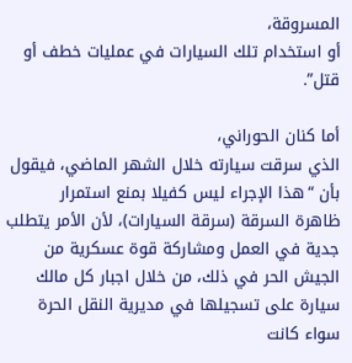المسروقة،
أو استخدام تلك السيارات في عمليات خطف أو قتل”.

أما كنان الحوراني،
الذي سرقت سيارته خلال الشهر الماضي، فيقول بأن “هذا الإجراء ليس كفيلا بمنع استمرار
ظاهرة السرقة (سرقة السيارات)، لأن الأمر يتطلب جدية في العمل ومشاركة قوة عسكرية من
الجيش الحر في ذلك، من خلال اجبار كل مالك سيارة على تسجيلها في مديرية النقل الحرة
سواء كانت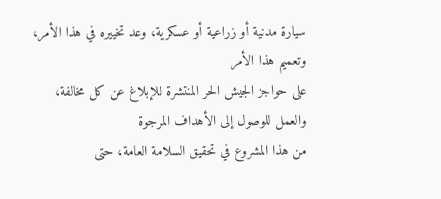سيارة مدنية أو زراعية أو عسكرية، وعد تخييره في هذا الأمر، وتعميم هذا الأمر
على حواجز الجيش الحر المنتشرة للإبلاغ عن كل مخالفة، والعمل للوصول إلى الأهداف المرجوة
من هذا المشروع في تحقيق السلامة العامة، حتى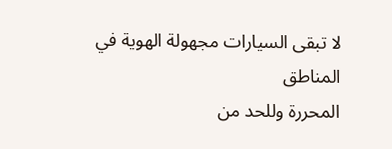لا تبقى السيارات مجهولة الهوية في المناطق
المحررة وللحد من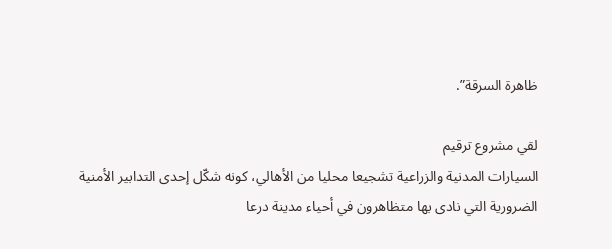ظاهرة السرقة”.

لقي مشروع ترقيم
السيارات المدنية والزراعية تشجيعا محليا من الأهالي، كونه شكّل إحدى التدابير الأمنية
الضرورية التي نادى بها متظاهرون في أحياء مدينة درعا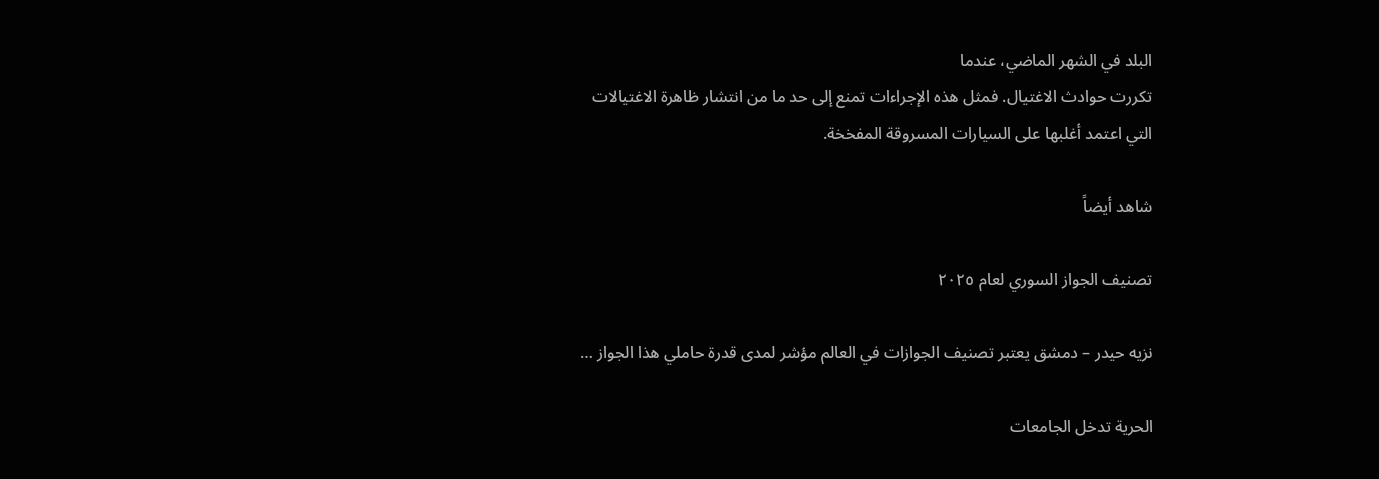البلد في الشهر الماضي، عندما
تكررت حوادث الاغتيال. فمثل هذه الإجراءات تمنع إلى حد ما من انتشار ظاهرة الاغتيالات
التي اعتمد أغلبها على السيارات المسروقة المفخخة.

شاهد أيضاً

تصنيف الجواز السوري لعام ٢٠٢٥

نزيه حيدر – دمشق يعتبر تصنيف الجوازات في العالم مؤشر لمدى قدرة حاملي هذا الجواز …

الحرية تدخل الجامعات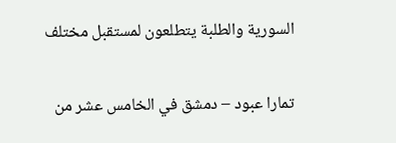السورية والطلبة يتطلعون لمستقبل مختلف

تمارا عبود – دمشق في الخامس عشر من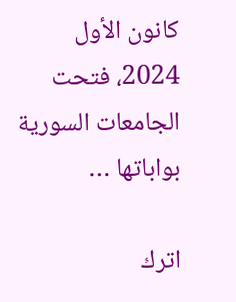كانون الأول 2024، فتحت الجامعات السورية بواباتها …

اترك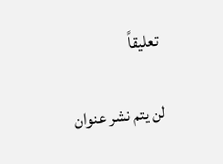تعليقاً

لن يتم نشر عنوان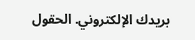بريدك الإلكتروني. الحقول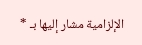الإلزامية مشار إليها بـ *